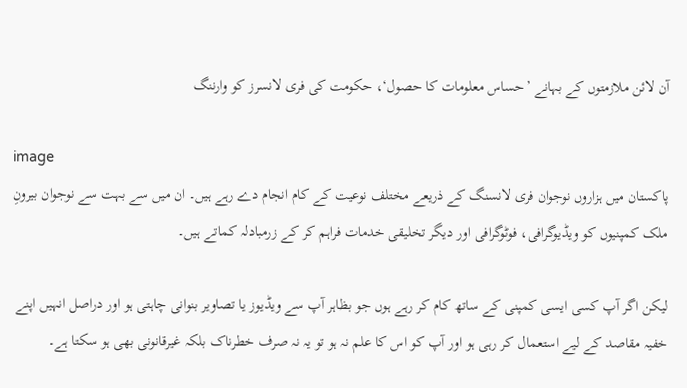آن لائن ملازمتوں کے بہانے ’حساس معلومات کا حصول‘، حکومت کی فری لانسرز کو وارننگ

image
پاکستان میں ہزاروں نوجوان فری لانسنگ کے ذریعے مختلف نوعیت کے کام انجام دے رہے ہیں۔ ان میں سے بہت سے نوجوان بیرونِ ملک کمپنیوں کو ویڈیوگرافی، فوٹوگرافی اور دیگر تخلیقی خدمات فراہم کر کے زرمبادلہ کماتے ہیں۔

لیکن اگر آپ کسی ایسی کمپنی کے ساتھ کام کر رہے ہوں جو بظاہر آپ سے ویڈیوز یا تصاویر بنوانی چاہتی ہو اور دراصل انہیں اپنے خفیہ مقاصد کے لیے استعمال کر رہی ہو اور آپ کو اس کا علم نہ ہو تو یہ نہ صرف خطرناک بلکہ غیرقانونی بھی ہو سکتا ہے۔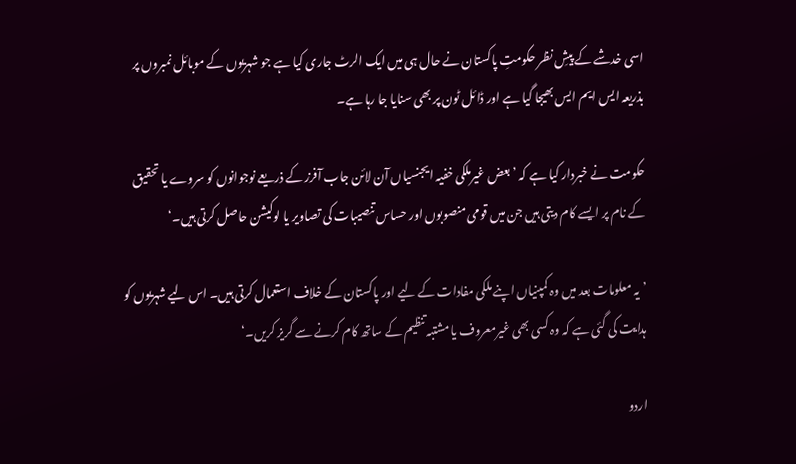اسی خدشے کے پیشِ نظر حکومتِ پاکستان نے حال ہی میں ایک الرٹ جاری کیا ہے جو شہریوں کے موبائل نمبروں پر بذریعہ ایس ایم ایس بھیجا گیا ہے اور ڈائل ٹون پر بھی سنایا جا رہا ہے۔

حکومت نے خبردار کیا ہے کہ ’بعض غیرملکی خفیہ ایجنسیاں آن لائن جاب آفرز کے ذریعے نوجوانوں کو سروے یا تحقیق کے نام پر ایسے کام دیتی ہیں جن میں قومی منصوبوں اور حساس تنصیبات کی تصاویر یا لوکیشن حاصل کرتی ہیں۔‘

’یہ معلومات بعد میں وہ کمپنیاں اپنے ملکی مفادات کے لیے اور پاکستان کے خلاف استعمال کرتی ہیں۔ اس لیے شہریوں کو ہدایت کی گئی ہے کہ وہ کسی بھی غیرمعروف یا مشتبہ تنظیم کے ساتھ کام کرنے سے گریز کریں۔‘

اردو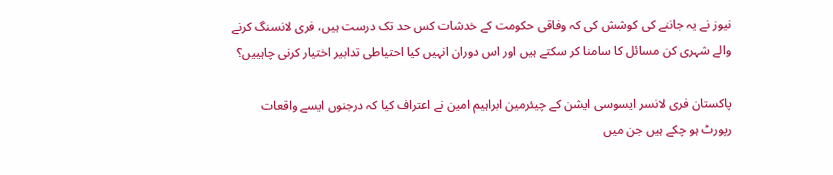نیوز نے یہ جاننے کی کوشش کی کہ وفاقی حکومت کے خدشات کس حد تک درست ہیں، فری لانسنگ کرنے والے شہری کن مسائل کا سامنا کر سکتے ہیں اور اس دوران انہیں کیا احتیاطی تدابیر اختیار کرنی چاہییں؟

پاکستان فری لانسر ایسوسی ایشن کے چیئرمین ابراہیم امین نے اعتراف کیا کہ درجنوں ایسے واقعات رپورٹ ہو چکے ہیں جن میں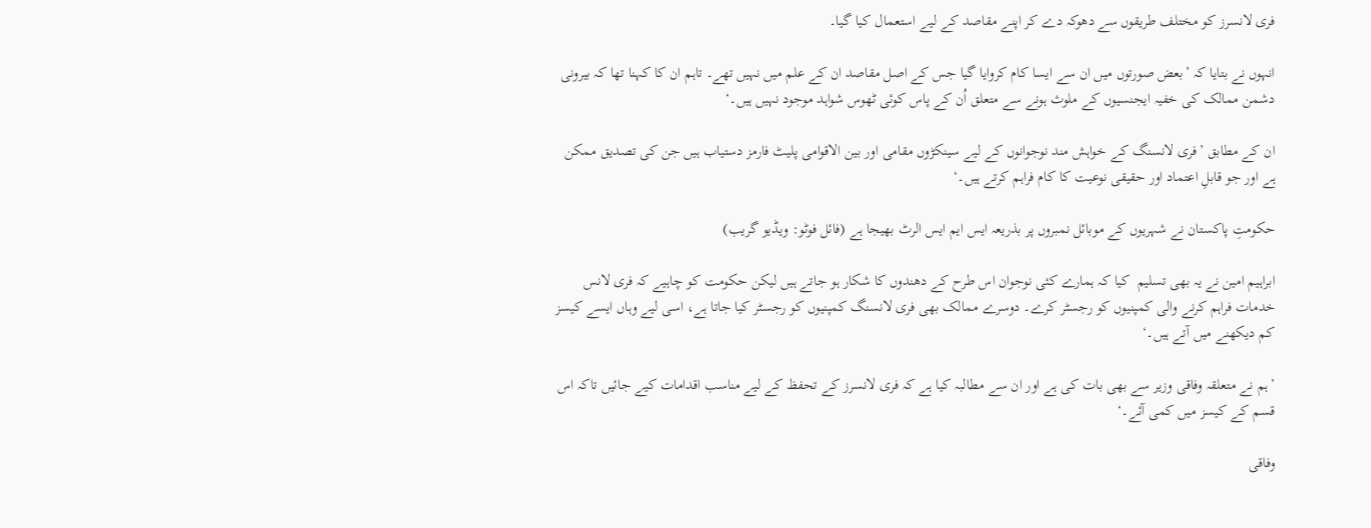فری لانسرز کو مختلف طریقوں سے دھوکہ دے کر اپنے مقاصد کے لیے استعمال کیا گیا۔

انہوں نے بتایا کہ ’بعض صورتوں میں ان سے ایسا کام کروایا گیا جس کے اصل مقاصد ان کے علم میں نہیں تھے۔ تاہم ان کا کہنا تھا کہ بیرونی دشمن ممالک کی خفیہ ایجنسیوں کے ملوث ہونے سے متعلق اُن کے پاس کوئی ٹھوس شواہد موجود نہیں ہیں۔‘

ان کے مطابق ’فری لانسنگ کے خواہش مند نوجوانوں کے لیے سینکڑوں مقامی اور بین الاقوامی پلیٹ فارمز دستیاب ہیں جن کی تصدیق ممکن ہے اور جو قابلِ اعتماد اور حقیقی نوعیت کا کام فراہم کرتے ہیں۔‘

حکومتِ پاکستان نے شہریوں کے موبائل نمبروں پر بذریعہ ایس ایم ایس الرٹ بھیجا ہے (فائل فوٹو: ویڈیو گریب)

ابراہیم امین نے یہ بھی تسلیم  کیا کہ ہمارے کئی نوجوان اس طرح کے دھندوں کا شکار ہو جاتے ہیں لیکن حکومت کو چاہیے کہ فری لانس خدمات فراہم کرنے والی کمپنیوں کو رجسٹر کرے۔ دوسرے ممالک بھی فری لانسنگ کمپنیوں کو رجسٹر کیا جاتا ہے، اسی لیے وہاں ایسے کیسز کم دیکھنے میں آتے ہیں۔‘

’ہم نے متعلقہ وفاقی وزیر سے بھی بات کی ہے اور ان سے مطالبہ کیا ہے کہ فری لانسرز کے تحفظ کے لیے مناسب اقدامات کیے جائیں تاکہ اس قسم کے کیسز میں کمی آئے۔‘

وفاقی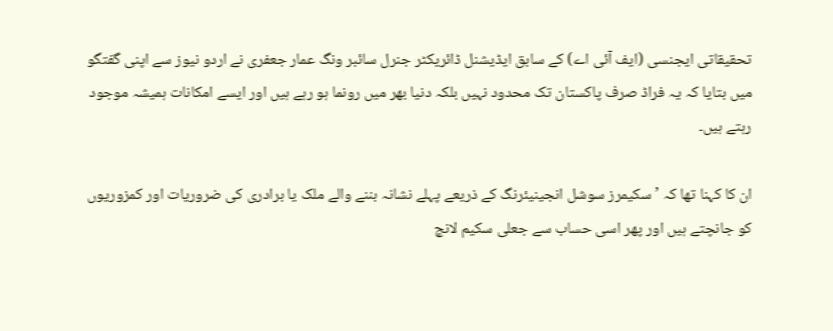تحقیقاتی ایجنسی (ایف آئی اے) کے سابق ایڈیشنل ڈائریکٹر جنرل سائبر ونگ عمار جعفری نے اردو نیوز سے اپنی گفتگو میں بتایا کہ یہ فراڈ صرف پاکستان تک محدود نہیں بلکہ دنیا بھر میں رونما ہو رہے ہیں اور ایسے امکانات ہمیشہ موجود رہتے ہیں۔

ان کا کہنا تھا کہ ’سکیمرز سوشل انجینیئرنگ کے ذریعے پہلے نشانہ بننے والے ملک یا برادری کی ضروریات اور کمزوریوں کو جانچتے ہیں اور پھر اسی حساب سے جعلی سکیم لانچ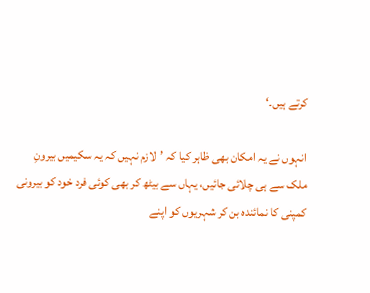کرتے ہیں۔‘

انہوں نے یہ امکان بھی ظاہر کیا کہ ’لازم نہیں کہ یہ سکیمیں بیرونِ ملک سے ہی چلائی جائیں، یہاں سے بیٹھ کر بھی کوئی فرد خود کو بیرونی کمپنی کا نمائندہ بن کر شہریوں کو اپنے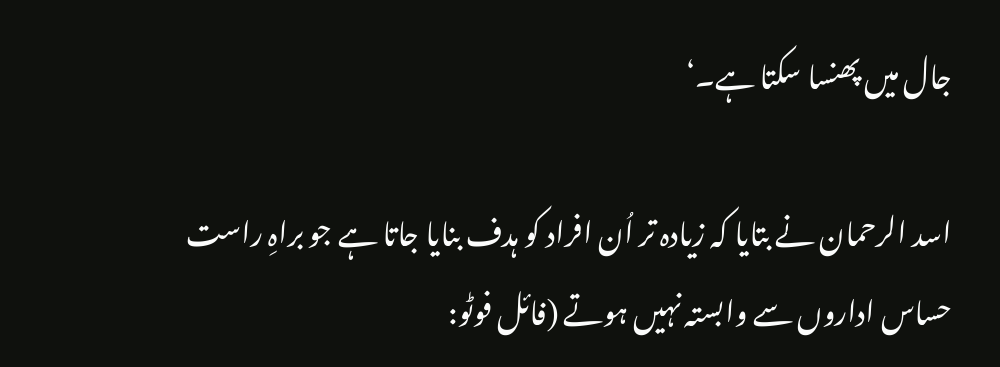جال میں پھنسا سکتا ہے۔‘

اسد الرحمان نے بتایا کہ زیادہ تر اُن افراد کو ہدف بنایا جاتا ہے جو براہِ راست حساس اداروں سے وابستہ نہیں ہوتے (فائل فوٹو: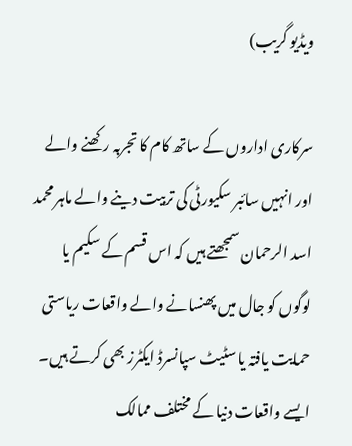ویڈیو گریب)

سرکاری اداروں کے ساتھ کام کا تجربہ رکھنے والے اور انہیں سائبر سکیورٹی کی تربیت دینے والے ماہر محمد اسد الرحمان سمجھتے ہیں کہ اس قسم کے سکیم یا لوگوں کو جال میں پھنسانے والے واقعات ریاستی حمایت یافتہ یا سٹیٹ سپانسرڈ ایکٹرز بھی کرتے ہیں۔ ایسے واقعات دنیا کے مختلف ممالک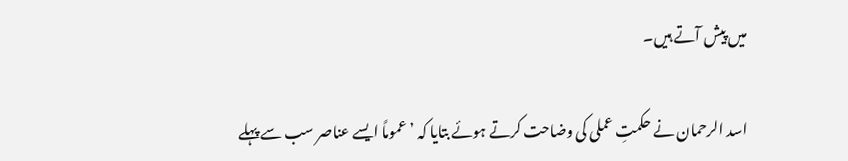میں پیش آتے ہیں۔

اسد الرحمان نے حکمتِ عملی کی وضاحت کرتے ہوئے بتایا کہ ’عموماً ایسے عناصر سب سے پہلے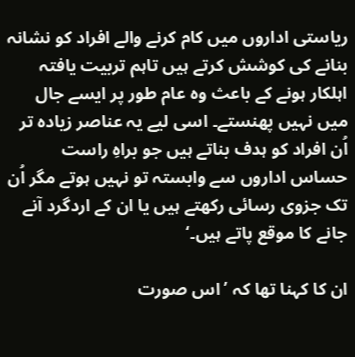ریاستی اداروں میں کام کرنے والے افراد کو نشانہ بنانے کی کوشش کرتے ہیں تاہم تربیت یافتہ اہلکار ہونے کے باعث وہ عام طور پر ایسے جال میں نہیں پھنستے۔ اسی لیے یہ عناصر زیادہ تر اُن افراد کو ہدف بناتے ہیں جو براہِ راست حساس اداروں سے وابستہ تو نہیں ہوتے مگر اُن تک جزوی رسائی رکھتے ہیں یا ان کے اردگرد آنے جانے کا موقع پاتے ہیں۔‘

ان کا کہنا تھا کہ ’اس صورت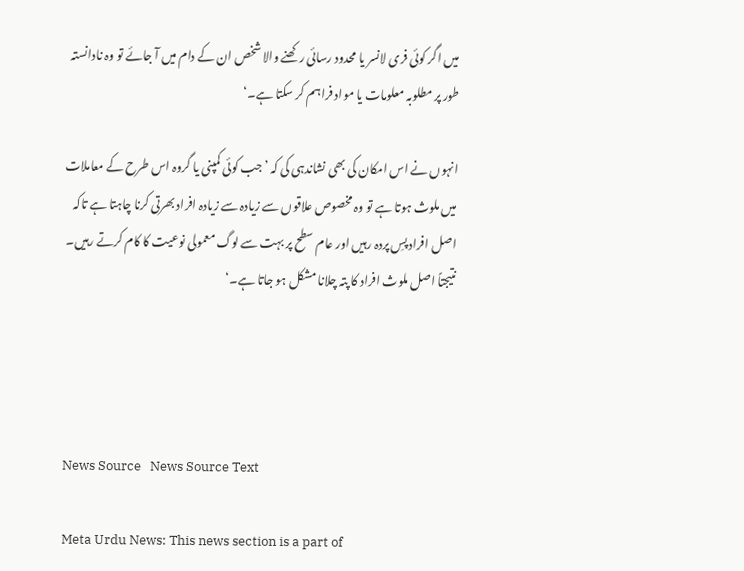میں اگر کوئی فری لانسر یا محدود رسائی رکھنے والا شخص ان کے دام میں آ جائے تو وہ نادانستہ طور پر مطلوبہ معلومات یا مواد فراہم کر سکتا ہے۔‘

انہوں نے اس امکان کی بھی نشاندہی کی کہ ’جب کوئی کمپنی یا گروہ اس طرح کے معاملات میں ملوث ہوتا ہے تو وہ مخصوص علاقوں سے زیادہ سے زیادہ افراد بھرتی کرنا چاہتا ہے تاکہ اصل افراد پسِ پردہ رہیں اور عام سطح پر بہت سے لوگ معمولی نوعیت کا کام کرتے رہیں۔ نتیجتاً اصل ملوث افراد کا پتہ چلانا مشکل ہو جاتا ہے۔‘




News Source   News Source Text

Meta Urdu News: This news section is a part of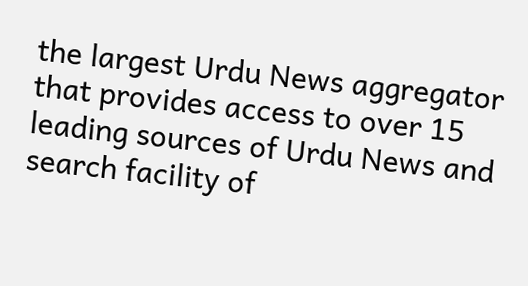the largest Urdu News aggregator that provides access to over 15 leading sources of Urdu News and search facility of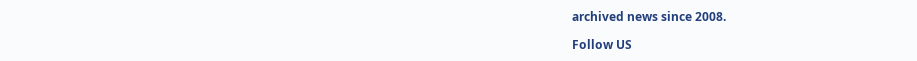archived news since 2008.

Follow US